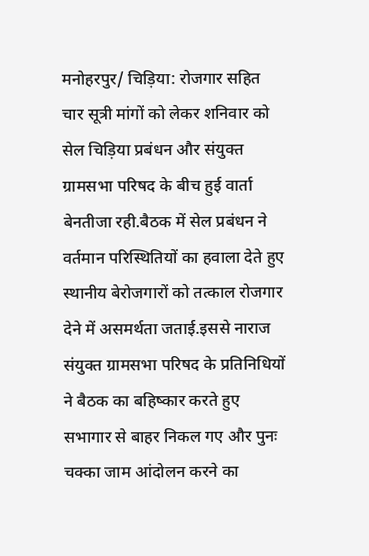मनोहरपुर/ चिड़िया: रोजगार सहित चार सूत्री मांगों को लेकर शनिवार को सेल चिड़िया प्रबंधन और संयुक्त ग्रामसभा परिषद के बीच हुई वार्ता बेनतीजा रही.बैठक में सेल प्रबंधन ने वर्तमान परिस्थितियों का हवाला देते हुए स्थानीय बेरोजगारों को तत्काल रोजगार देने में असमर्थता जताई.इससे नाराज संयुक्त ग्रामसभा परिषद के प्रतिनिधियों ने बैठक का बहिष्कार करते हुए सभागार से बाहर निकल गए और पुनः चक्का जाम आंदोलन करने का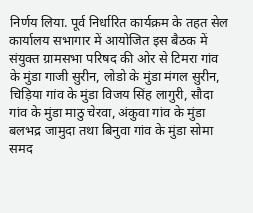निर्णय लिया. पूर्व निर्धारित कार्यक्रम के तहत सेल कार्यालय सभागार में आयोजित इस बैठक में संयुक्त ग्रामसभा परिषद की ओर से टिमरा गांव के मुंडा गाजी सुरीन, लोडो के मुंडा मंगल सुरीन, चिड़िया गांव के मुंडा विजय सिंह लागुरी, सौदा गांव के मुंडा माठु चेरवा, अंकुवा गांव के मुंडा बलभद्र जामुदा तथा बिनुवा गांव के मुंडा सोमा समद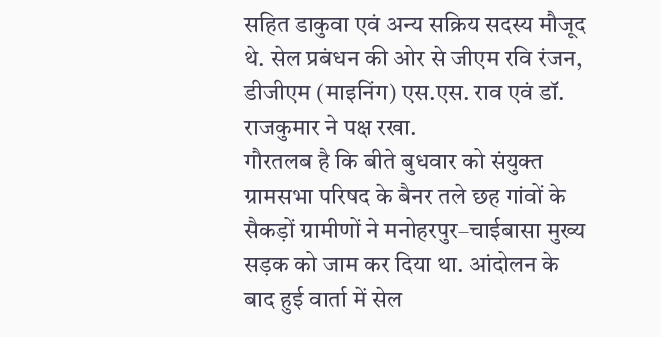सहित डाकुवा एवं अन्य सक्रिय सदस्य मौजूद थे. सेल प्रबंधन की ओर से जीएम रवि रंजन, डीजीएम (माइनिंग) एस.एस. राव एवं डॉ. राजकुमार ने पक्ष रखा.
गौरतलब है कि बीते बुधवार को संयुक्त ग्रामसभा परिषद के बैनर तले छह गांवों के सैकड़ों ग्रामीणों ने मनोहरपुर–चाईबासा मुख्य सड़क को जाम कर दिया था. आंदोलन के बाद हुई वार्ता में सेल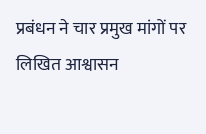प्रबंधन ने चार प्रमुख मांगों पर लिखित आश्वासन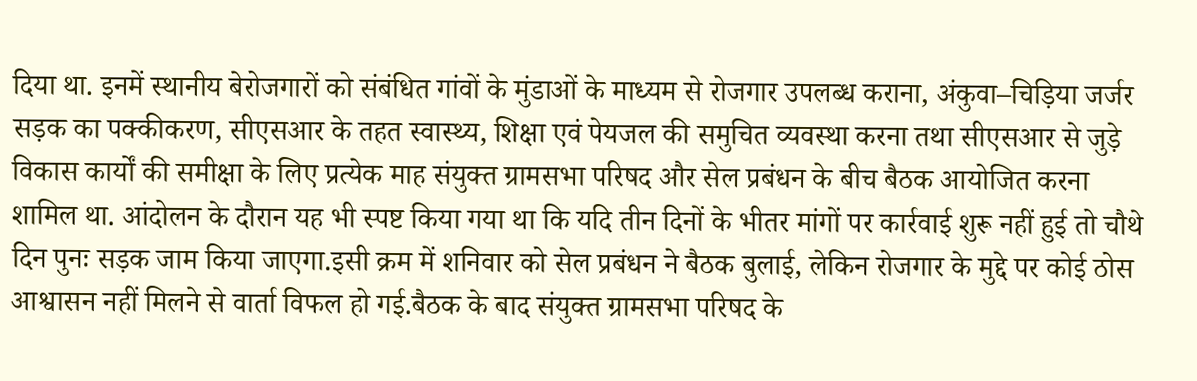दिया था. इनमें स्थानीय बेरोजगारों को संबंधित गांवों के मुंडाओं के माध्यम से रोजगार उपलब्ध कराना, अंकुवा–चिड़िया जर्जर सड़क का पक्कीकरण, सीएसआर के तहत स्वास्थ्य, शिक्षा एवं पेयजल की समुचित व्यवस्था करना तथा सीएसआर से जुड़े विकास कार्यों की समीक्षा के लिए प्रत्येक माह संयुक्त ग्रामसभा परिषद और सेल प्रबंधन के बीच बैठक आयोजित करना शामिल था. आंदोलन के दौरान यह भी स्पष्ट किया गया था कि यदि तीन दिनों के भीतर मांगों पर कार्रवाई शुरू नहीं हुई तो चौथे दिन पुनः सड़क जाम किया जाएगा.इसी क्रम में शनिवार को सेल प्रबंधन ने बैठक बुलाई, लेकिन रोजगार के मुद्दे पर कोई ठोस आश्वासन नहीं मिलने से वार्ता विफल हो गई.बैठक के बाद संयुक्त ग्रामसभा परिषद के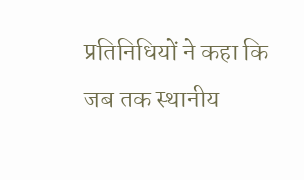प्रतिनिधियों ने कहा कि जब तक स्थानीय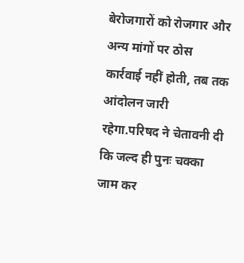बेरोजगारों को रोजगार और अन्य मांगों पर ठोस कार्रवाई नहीं होती, तब तक आंदोलन जारी रहेगा.परिषद ने चेतावनी दी कि जल्द ही पुनः चक्का जाम कर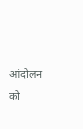आंदोलन को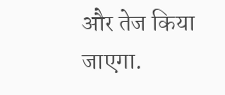और तेज किया जाएगा.